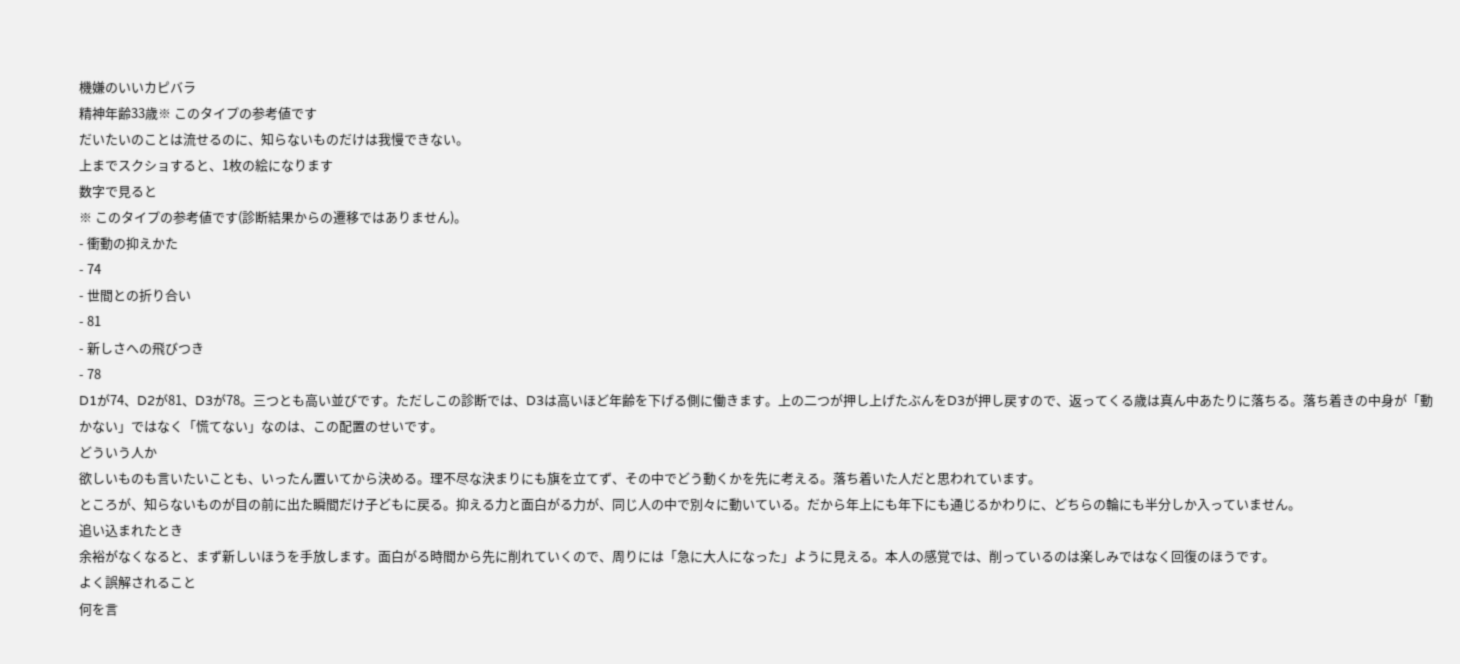機嫌のいいカピバラ
精神年齢33歳※ このタイプの参考値です
だいたいのことは流せるのに、知らないものだけは我慢できない。
上までスクショすると、1枚の絵になります
数字で見ると
※ このタイプの参考値です(診断結果からの遷移ではありません)。
- 衝動の抑えかた
- 74
- 世間との折り合い
- 81
- 新しさへの飛びつき
- 78
D1が74、D2が81、D3が78。三つとも高い並びです。ただしこの診断では、D3は高いほど年齢を下げる側に働きます。上の二つが押し上げたぶんをD3が押し戻すので、返ってくる歳は真ん中あたりに落ちる。落ち着きの中身が「動かない」ではなく「慌てない」なのは、この配置のせいです。
どういう人か
欲しいものも言いたいことも、いったん置いてから決める。理不尽な決まりにも旗を立てず、その中でどう動くかを先に考える。落ち着いた人だと思われています。
ところが、知らないものが目の前に出た瞬間だけ子どもに戻る。抑える力と面白がる力が、同じ人の中で別々に動いている。だから年上にも年下にも通じるかわりに、どちらの輪にも半分しか入っていません。
追い込まれたとき
余裕がなくなると、まず新しいほうを手放します。面白がる時間から先に削れていくので、周りには「急に大人になった」ように見える。本人の感覚では、削っているのは楽しみではなく回復のほうです。
よく誤解されること
何を言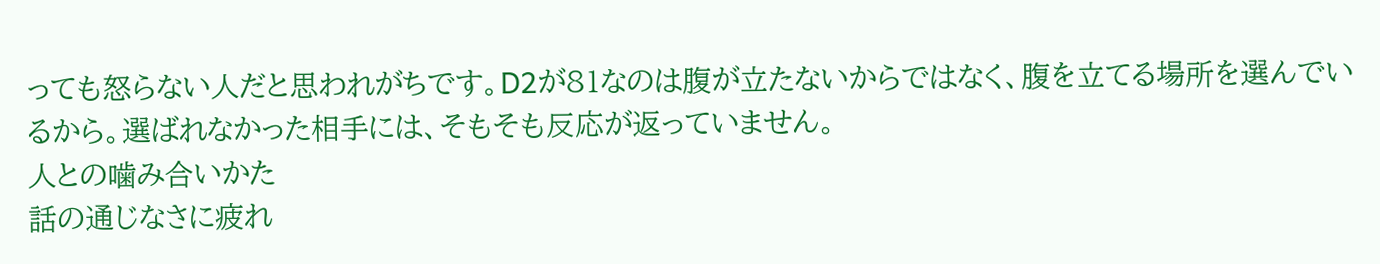っても怒らない人だと思われがちです。D2が81なのは腹が立たないからではなく、腹を立てる場所を選んでいるから。選ばれなかった相手には、そもそも反応が返っていません。
人との噛み合いかた
話の通じなさに疲れ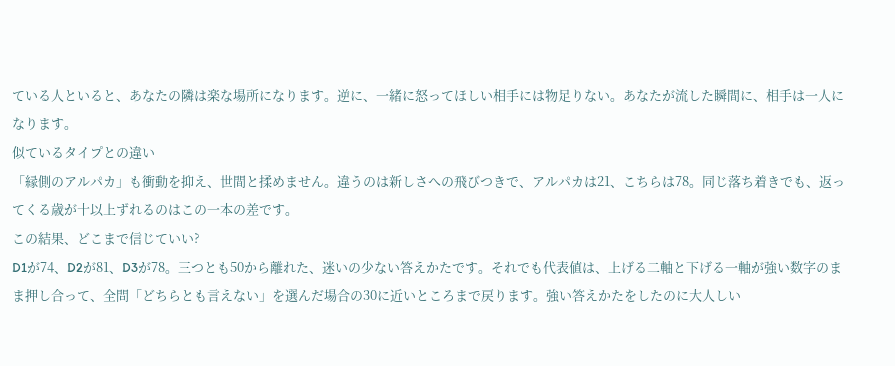ている人といると、あなたの隣は楽な場所になります。逆に、一緒に怒ってほしい相手には物足りない。あなたが流した瞬間に、相手は一人になります。
似ているタイプとの違い
「縁側のアルパカ」も衝動を抑え、世間と揉めません。違うのは新しさへの飛びつきで、アルパカは21、こちらは78。同じ落ち着きでも、返ってくる歳が十以上ずれるのはこの一本の差です。
この結果、どこまで信じていい?
D1が74、D2が81、D3が78。三つとも50から離れた、迷いの少ない答えかたです。それでも代表値は、上げる二軸と下げる一軸が強い数字のまま押し合って、全問「どちらとも言えない」を選んだ場合の30に近いところまで戻ります。強い答えかたをしたのに大人しい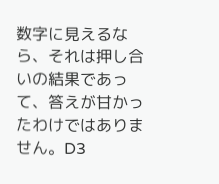数字に見えるなら、それは押し合いの結果であって、答えが甘かったわけではありません。D3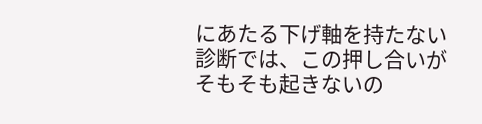にあたる下げ軸を持たない診断では、この押し合いがそもそも起きないの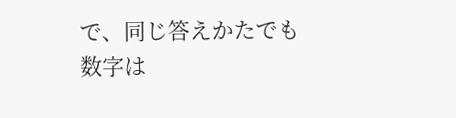で、同じ答えかたでも数字は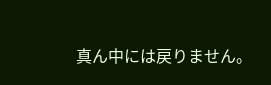真ん中には戻りません。